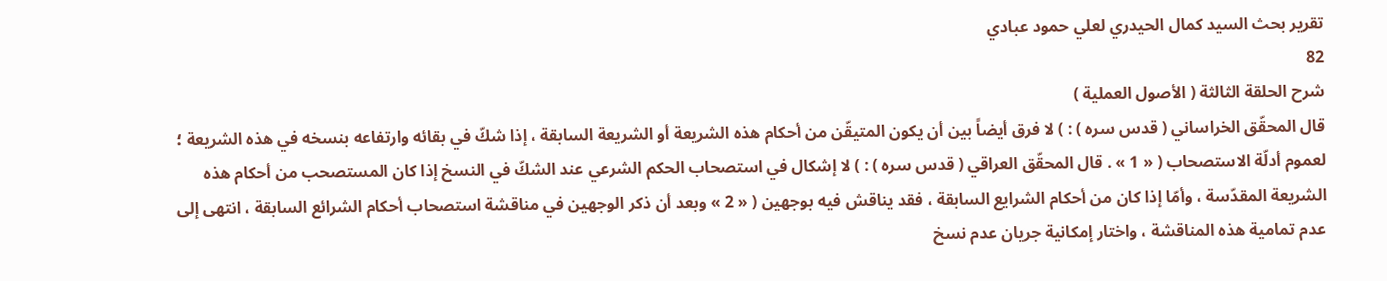تقرير بحث السيد كمال الحيدري لعلي حمود عبادي
82
شرح الحلقة الثالثة ( الأصول العملية )
قال المحقّق الخراساني ( قدس سره ) : ) لا فرق أيضاً بين أن يكون المتيقّن من أحكام هذه الشريعة أو الشريعة السابقة ، إذا شكّ في بقائه وارتفاعه بنسخه في هذه الشريعة ؛ لعموم أدلّة الاستصحاب ( « 1 » . قال المحقّق العراقي ( قدس سره ) : ) لا إشكال في استصحاب الحكم الشرعي عند الشكّ في النسخ إذا كان المستصحب من أحكام هذه الشريعة المقدّسة ، وأمّا إذا كان من أحكام الشرايع السابقة ، فقد يناقش فيه بوجهين ( « 2 » وبعد أن ذكر الوجهين في مناقشة استصحاب أحكام الشرائع السابقة ، انتهى إلى عدم تمامية هذه المناقشة ، واختار إمكانية جريان عدم نسخ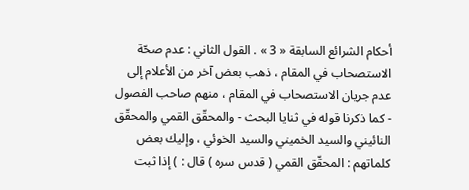أحكام الشرائع السابقة « 3 » . القول الثاني : عدم صحّة الاستصحاب في المقام ، ذهب بعض آخر من الأعلام إلى عدم جريان الاستصحاب في المقام ، منهم صاحب الفصول - كما ذكرنا قوله في ثنايا البحث - والمحقّق القمي والمحقّق النائيني والسيد الخميني والسيد الخوئي ، وإليك بعض كلماتهم : المحقّق القمي ( قدس سره ) قال : ) إذا ثبت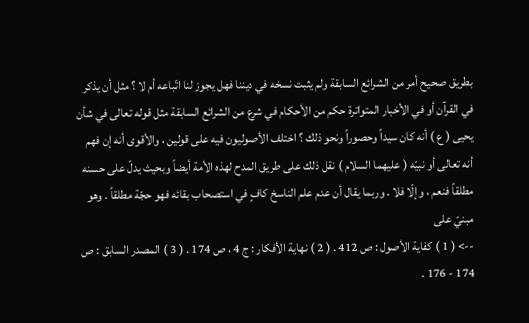بطريق صحيح أمر من الشرائع السابقة ولم يثبت نسخه في ديننا فهل يجوز لنا اتّباعه أم لا ؟ مثل أن يذكر في القرآن أو في الأخبار المتواترة حكم من الأحكام في شرع من الشرائع السابقة مثل قوله تعالى في شأن يحيى ( ع ) أنه كان سيداً وحصوراً ونحو ذلك ؟ اختلف الأصوليون فيه على قولين ، والأقوى أنه إن فهم أنه تعالى أو نبيّه ( عليهما السلام ) نقل ذلك على طريق المدح لهذه الأمة أيضاً وبحيث يدلّ على حسنه مطلقاً فنعم ، وإلّا فلا . وربما يقال أن عدم علم الناسخ كافٍ في استصحاب بقائه فهو حجّة مطلقاً . وهو مبنيّ على
--> ( 1 ) كفاية الأصول : ص 412 . ( 2 ) نهاية الأفكار : ج 4 ، ص 174 . ( 3 ) المصدر السابق : ص 174 - 176 .